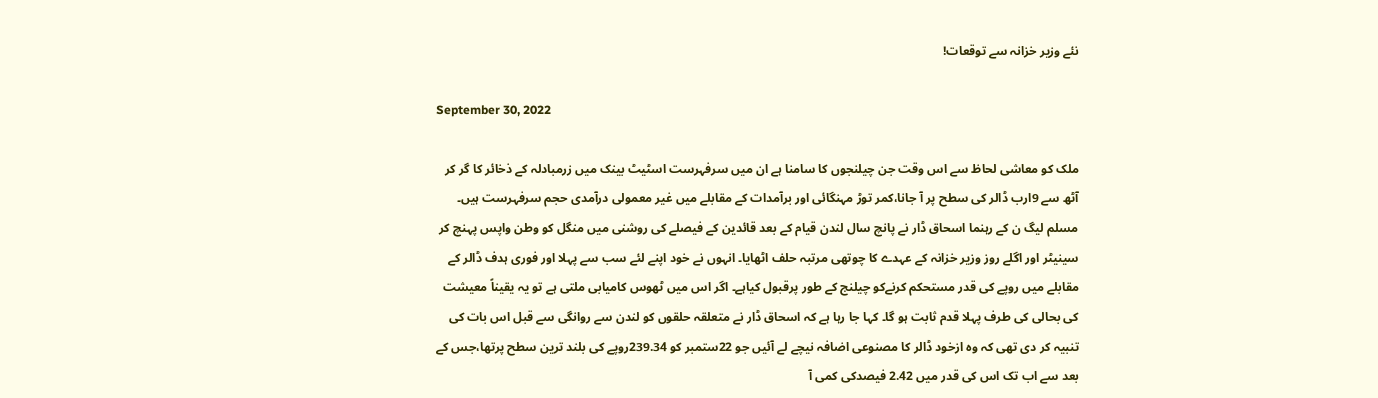نئے وزیر خزانہ سے توقعات!

September 30, 2022

ملک کو معاشی لحاظ سے اس وقت جن چیلنجوں کا سامنا ہے ان میں سرفہرست اسٹیٹ بینک میں زرمبادلہ کے ذخائر کا گر کر آٹھ سے 9ارب ڈالر کی سطح پر آ جانا،کمر توڑ مہنگائی اور برآمدات کے مقابلے میں غیر معمولی درآمدی حجم سرفہرست ہیں۔ مسلم لیگ ن کے رہنما اسحاق ڈار نے پانچ سال لندن قیام کے بعد قائدین کے فیصلے کی روشنی میں منگل کو وطن واپس پہنچ کر سینیٹر اور اگلے روز وزیر خزانہ کے عہدے کا چوتھی مرتبہ حلف اٹھایا۔ انہوں نے خود اپنے لئے سب سے پہلا اور فوری ہدف ڈالر کے مقابلے میں روپے کی قدر مستحکم کرنےکو چیلنج کے طور پرقبول کیاہے۔ اگر اس میں ٹھوس کامیابی ملتی ہے تو یہ یقیناً معیشت کی بحالی کی طرف پہلا قدم ثابت ہو گا۔ کہا جا رہا ہے کہ اسحاق ڈار نے متعلقہ حلقوں کو لندن سے روانگی سے قبل اس بات کی تنبیہ کر دی تھی کہ وہ ازخود ڈالر کا مصنوعی اضافہ نیچے لے آئیں جو 22ستمبر کو 239.34روپے کی بلند ترین سطح پرتھا،جس کے بعد سے اب تک اس کی قدر میں 2.42 فیصدکی کمی آ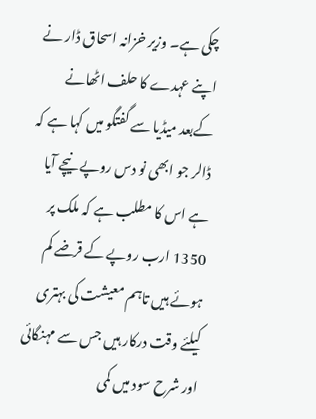چکی ہے۔ وزیر خزانہ اسحاق ڈار نے اپنے عہدے کا حلف اٹھانے کےبعد میڈیا سے گفتگو میں کہا ہے کہ ڈالر جو ابھی نو دس روپے نیچے آیا ہے اس کا مطلب ہے کہ ملک پر 1350 ارب روپے کے قرضے کم ہوئے ہیں تاہم معیشت کی بہتری کیلئے وقت درکار ہیں جس سے مہنگائی اور شرح سود میں کمی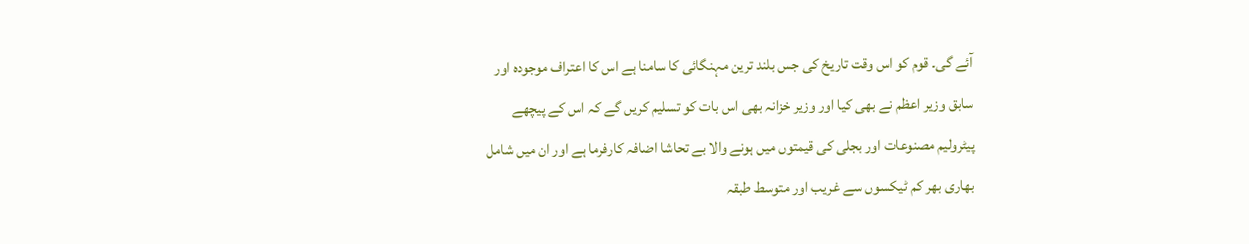آئے گی۔ قوم کو اس وقت تاریخ کی جس بلند ترین مہنگائی کا سامنا ہے اس کا اعتراف موجودہ اور سابق وزیر اعظم نے بھی کیا اور وزیر خزانہ بھی اس بات کو تسلیم کریں گے کہ اس کے پیچھے پیٹرولیم مصنوعات اور بجلی کی قیمتوں میں ہونے والا بے تحاشا اضافہ کارفرما ہے اور ان میں شامل بھاری بھر کم ٹیکسوں سے غریب اور متوسط طبقہ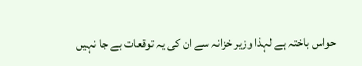حواس باختہ ہے لہذا وزیر خزانہ سے ان کی یہ توقعات بے جا نہیں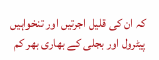کہ ان کی قلیل اجرتیں اور تنخواہیں پیٹرول اور بجلی کے بھاری بھر کم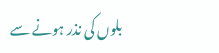بلوں کی نذر ہونے سے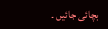بچائی جائیں ۔